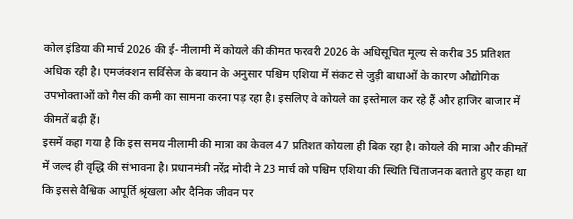कोल इंडिया की मार्च 2026 की ई- नीलामी में कोयले की कीमत फरवरी 2026 के अधिसूचित मूल्य से करीब 35 प्रतिशत अधिक रही है। एमजंक्शन सर्विसेज के बयान के अनुसार पश्चिम एशिया में संकट से जुड़ी बाधाओं के कारण औद्योगिक उपभोक्ताओं को गैस की कमी का सामना करना पड़ रहा है। इसलिए वे कोयले का इस्तेमाल कर रहे हैं और हाजिर बाजार में कीमतें बढ़ी हैं।
इसमें कहा गया है कि इस समय नीलामी की मात्रा का केवल 47 प्रतिशत कोयला ही बिक रहा है। कोयले की मात्रा और कीमतें में जल्द ही वृद्धि की संभावना है। प्रधानमंत्री नरेंद्र मोदी ने 23 मार्च को पश्चिम एशिया की स्थिति चिंताजनक बताते हुए कहा था कि इससे वैश्विक आपूर्ति श्रृंखला और दैनिक जीवन पर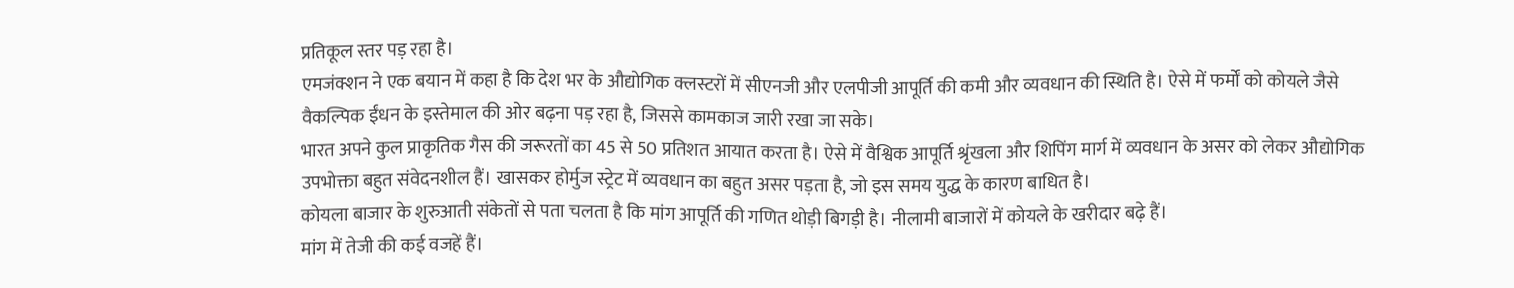प्रतिकूल स्तर पड़ रहा है।
एमजंक्शन ने एक बयान में कहा है कि देश भर के औद्योगिक क्लस्टरों में सीएनजी और एलपीजी आपूर्ति की कमी और व्यवधान की स्थिति है। ऐसे में फर्मों को कोयले जैसे वैकल्पिक ईंधन के इस्तेमाल की ओर बढ़ना पड़ रहा है, जिससे कामकाज जारी रखा जा सके।
भारत अपने कुल प्राकृतिक गैस की जरूरतों का 45 से 50 प्रतिशत आयात करता है। ऐसे में वैश्विक आपूर्ति श्रृंखला और शिपिंग मार्ग में व्यवधान के असर को लेकर औद्योगिक उपभोक्ता बहुत संवेदनशील हैं। खासकर होर्मुज स्ट्रेट में व्यवधान का बहुत असर पड़ता है, जो इस समय युद्ध के कारण बाधित है।
कोयला बाजार के शुरुआती संकेतों से पता चलता है कि मांग आपूर्ति की गणित थोड़ी बिगड़ी है। नीलामी बाजारों में कोयले के खरीदार बढ़े हैं।
मांग में तेजी की कई वजहें हैं।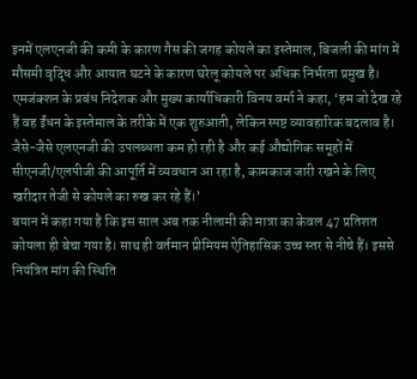इनमें एलएनजी की कमी के कारण गैस की जगह कोयले का इस्तेमाल, बिजली की मांग में मौसमी वृद्धि और आयात घटने के कारण घरेलू कोयले पर अधिक निर्भरता प्रमुख है।
एमजंक्शन के प्रबंध निदेशक और मुख्य कार्याधिकारी विनय वर्मा ने कहा, ‘हम जो देख रहे हैं वह ईंधन के इस्तेमाल के तरीके में एक शुरुआती, लेकिन स्पष्ट व्यावहारिक बदलाव है। जैसे-जैसे एलएनजी की उपलब्धता कम हो रही है और कई औद्योगिक समूहों में सीएनजी/एलपीजी की आपूर्ति में व्यवधान आ रहा है, कामकाज जारी रखने के लिए खरीदार तेजी से कोयले का रुख कर रहे हैं।’
बयान में कहा गया है कि इस साल अब तक नीलामी की मात्रा का केवल 47 प्रतिशत कोयला ही बेचा गया है। साथ ही वर्तमान प्रीमियम ऐतिहासिक उच्च स्तर से नीचे हैं। इससे नियंत्रित मांग की स्थिति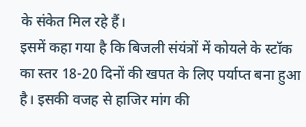के संकेत मिल रहे हैं।
इसमें कहा गया है कि बिजली संयंत्रों में कोयले के स्टॉक का स्तर 18-20 दिनों की खपत के लिए पर्याप्त बना हुआ है। इसकी वजह से हाजिर मांग की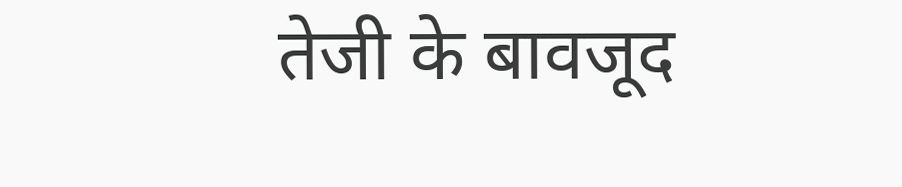तेजी के बावजूद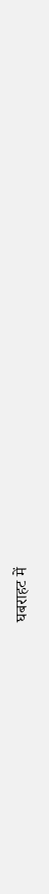घबराहट में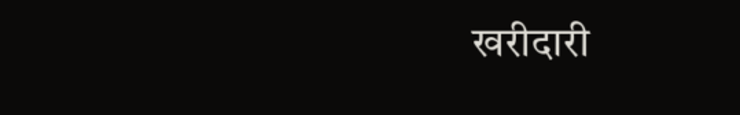खरीदारी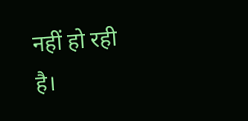नहीं हो रही है।